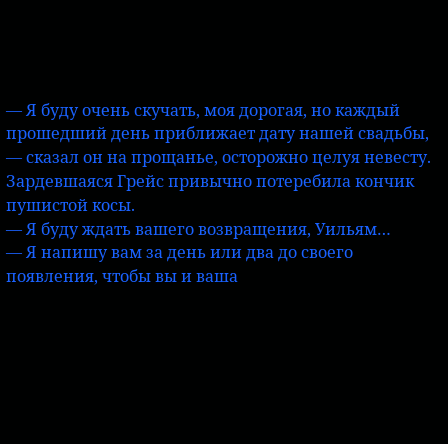— Я буду очень скучать, моя дорогая, но каждый прошедший день приближает дату нашей свадьбы, — сказал он на прощанье, осторожно целуя невесту.
Зардевшаяся Грейс привычно потеребила кончик пушистой косы.
— Я буду ждать вашего возвращения, Уильям…
— Я напишу вам за день или два до своего появления, чтобы вы и ваша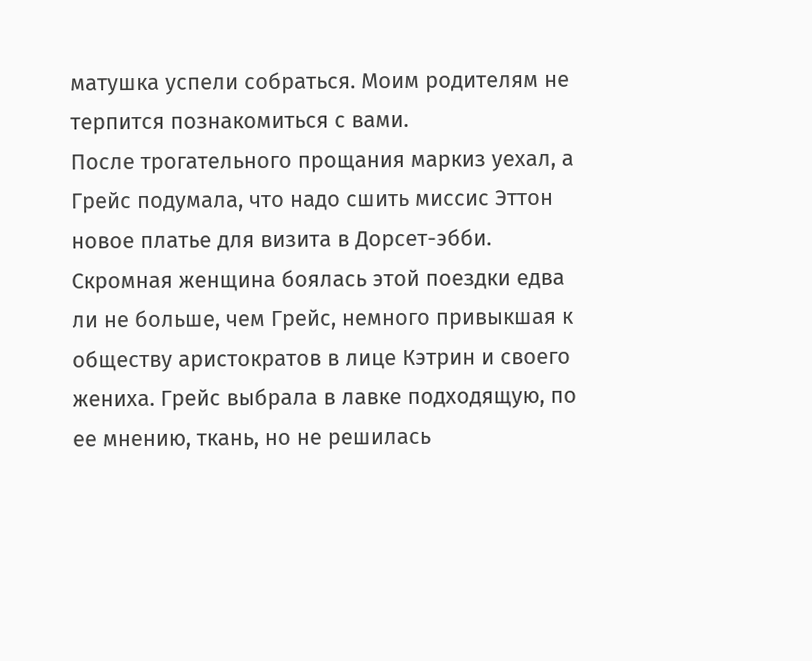матушка успели собраться. Моим родителям не терпится познакомиться с вами.
После трогательного прощания маркиз уехал, а Грейс подумала, что надо сшить миссис Эттон новое платье для визита в Дорсет-эбби. Скромная женщина боялась этой поездки едва ли не больше, чем Грейс, немного привыкшая к обществу аристократов в лице Кэтрин и своего жениха. Грейс выбрала в лавке подходящую, по ее мнению, ткань, но не решилась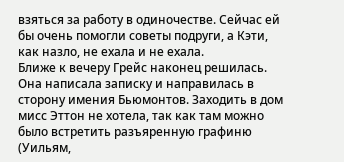взяться за работу в одиночестве. Сейчас ей бы очень помогли советы подруги, а Кэти, как назло, не ехала и не ехала.
Ближе к вечеру Грейс наконец решилась. Она написала записку и направилась в сторону имения Бьюмонтов. Заходить в дом мисс Эттон не хотела, так как там можно было встретить разъяренную графиню (Уильям,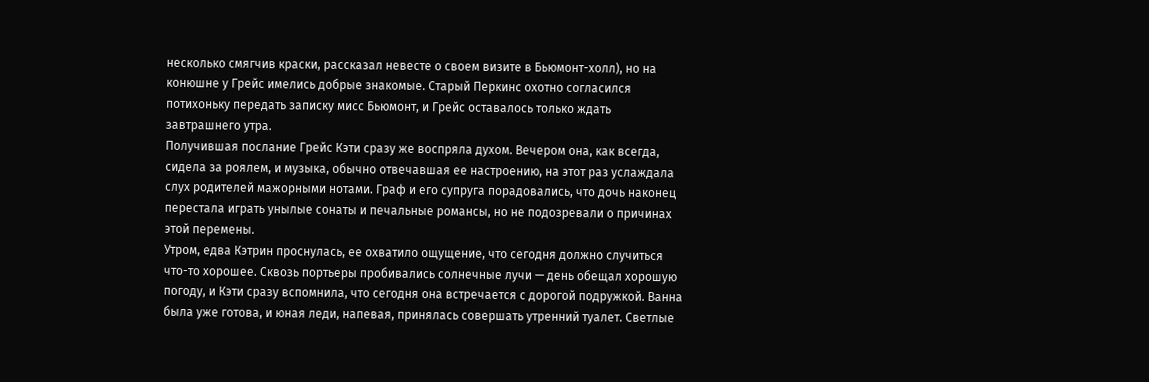несколько смягчив краски, рассказал невесте о своем визите в Бьюмонт-холл), но на конюшне у Грейс имелись добрые знакомые. Старый Перкинс охотно согласился потихоньку передать записку мисс Бьюмонт, и Грейс оставалось только ждать завтрашнего утра.
Получившая послание Грейс Кэти сразу же воспряла духом. Вечером она, как всегда, сидела за роялем, и музыка, обычно отвечавшая ее настроению, на этот раз услаждала слух родителей мажорными нотами. Граф и его супруга порадовались, что дочь наконец перестала играть унылые сонаты и печальные романсы, но не подозревали о причинах этой перемены.
Утром, едва Кэтрин проснулась, ее охватило ощущение, что сегодня должно случиться что-то хорошее. Сквозь портьеры пробивались солнечные лучи — день обещал хорошую погоду, и Кэти сразу вспомнила, что сегодня она встречается с дорогой подружкой. Ванна была уже готова, и юная леди, напевая, принялась совершать утренний туалет. Светлые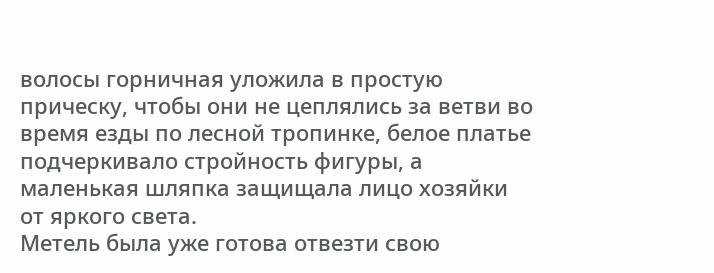волосы горничная уложила в простую прическу, чтобы они не цеплялись за ветви во время езды по лесной тропинке, белое платье подчеркивало стройность фигуры, а маленькая шляпка защищала лицо хозяйки от яркого света.
Метель была уже готова отвезти свою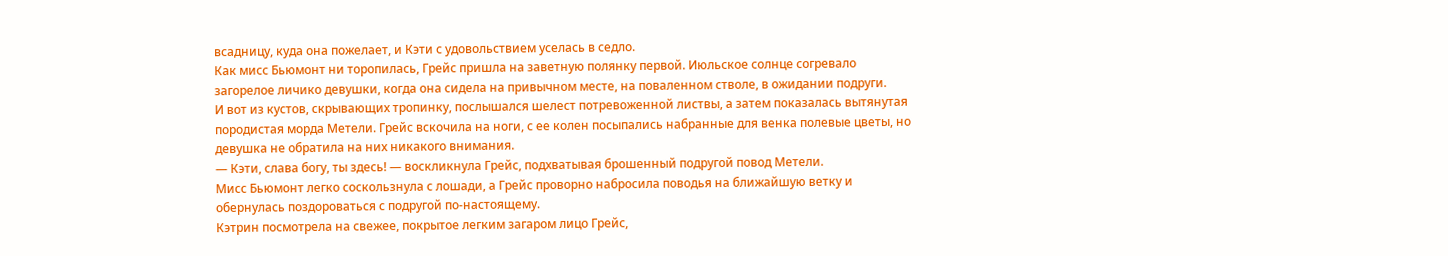всадницу, куда она пожелает, и Кэти с удовольствием уселась в седло.
Как мисс Бьюмонт ни торопилась, Грейс пришла на заветную полянку первой. Июльское солнце согревало загорелое личико девушки, когда она сидела на привычном месте, на поваленном стволе, в ожидании подруги.
И вот из кустов, скрывающих тропинку, послышался шелест потревоженной листвы, а затем показалась вытянутая породистая морда Метели. Грейс вскочила на ноги, с ее колен посыпались набранные для венка полевые цветы, но девушка не обратила на них никакого внимания.
— Кэти, слава богу, ты здесь! — воскликнула Грейс, подхватывая брошенный подругой повод Метели.
Мисс Бьюмонт легко соскользнула с лошади, а Грейс проворно набросила поводья на ближайшую ветку и обернулась поздороваться с подругой по-настоящему.
Кэтрин посмотрела на свежее, покрытое легким загаром лицо Грейс,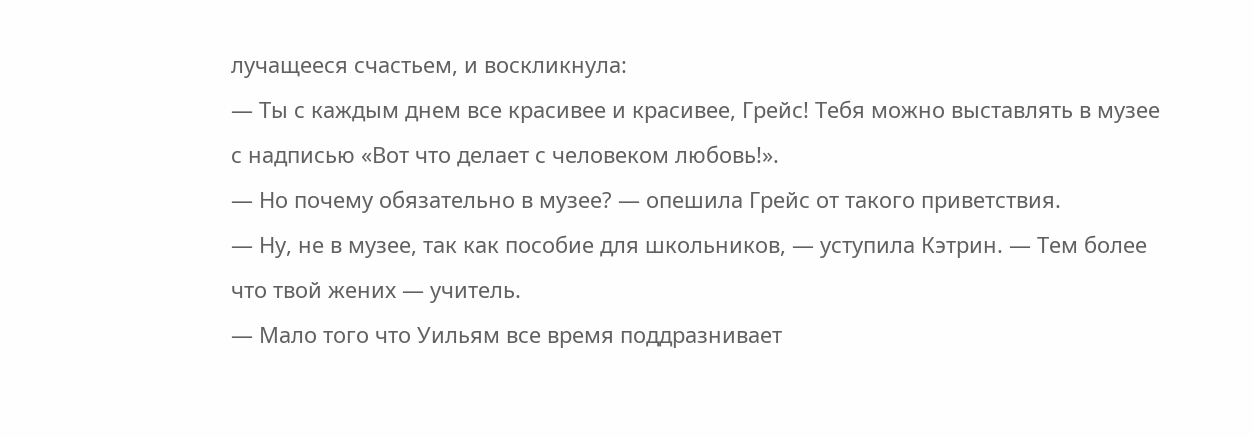лучащееся счастьем, и воскликнула:
— Ты с каждым днем все красивее и красивее, Грейс! Тебя можно выставлять в музее с надписью «Вот что делает с человеком любовь!».
— Но почему обязательно в музее? — опешила Грейс от такого приветствия.
— Ну, не в музее, так как пособие для школьников, — уступила Кэтрин. — Тем более что твой жених — учитель.
— Мало того что Уильям все время поддразнивает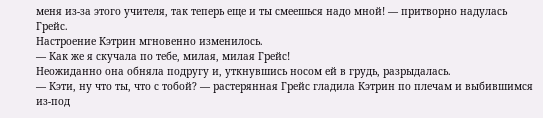меня из-за этого учителя, так теперь еще и ты смеешься надо мной! — притворно надулась Грейс.
Настроение Кэтрин мгновенно изменилось.
— Как же я скучала по тебе, милая, милая Грейс!
Неожиданно она обняла подругу и, уткнувшись носом ей в грудь, разрыдалась.
— Кэти, ну что ты, что с тобой? — растерянная Грейс гладила Кэтрин по плечам и выбившимся из-под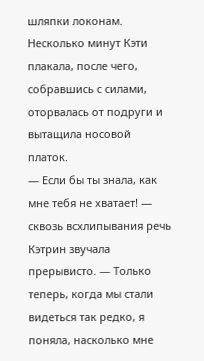шляпки локонам.
Несколько минут Кэти плакала, после чего, собравшись с силами, оторвалась от подруги и вытащила носовой платок.
— Если бы ты знала, как мне тебя не хватает! — сквозь всхлипывания речь Кэтрин звучала прерывисто. — Только теперь, когда мы стали видеться так редко, я поняла, насколько мне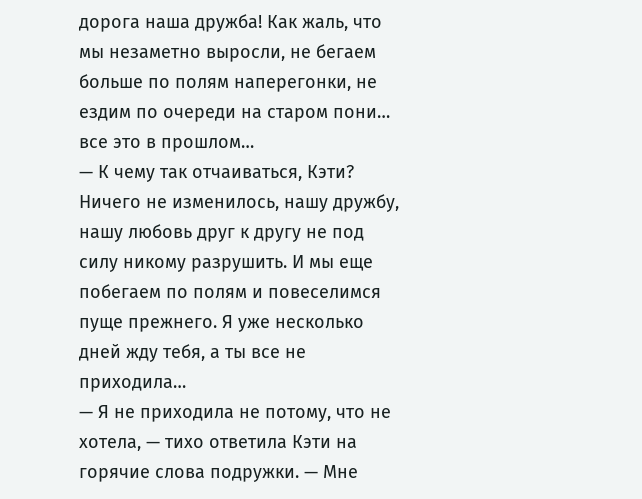дорога наша дружба! Как жаль, что мы незаметно выросли, не бегаем больше по полям наперегонки, не ездим по очереди на старом пони… все это в прошлом…
— К чему так отчаиваться, Кэти? Ничего не изменилось, нашу дружбу, нашу любовь друг к другу не под силу никому разрушить. И мы еще побегаем по полям и повеселимся пуще прежнего. Я уже несколько дней жду тебя, а ты все не приходила…
— Я не приходила не потому, что не хотела, — тихо ответила Кэти на горячие слова подружки. — Мне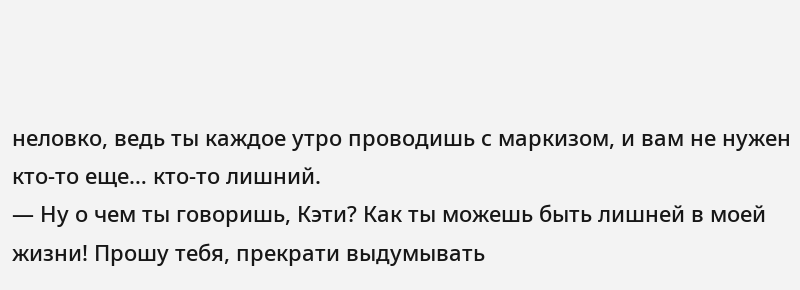неловко, ведь ты каждое утро проводишь с маркизом, и вам не нужен кто-то еще… кто-то лишний.
— Ну о чем ты говоришь, Кэти? Как ты можешь быть лишней в моей жизни! Прошу тебя, прекрати выдумывать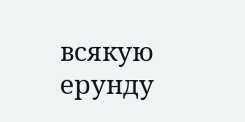всякую ерунду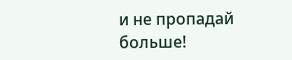и не пропадай больше!